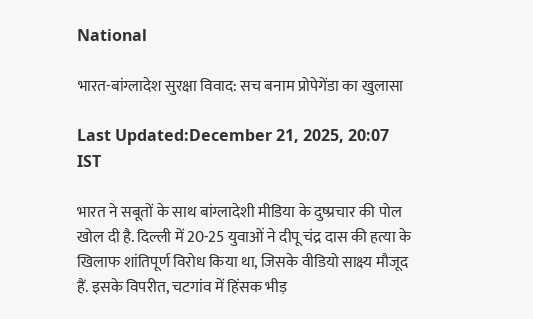National

भारत-बांग्लादेश सुरक्षा विवाद: सच बनाम प्रोपेगेंडा का खुलासा

Last Updated:December 21, 2025, 20:07 IST

भारत ने सबूतों के साथ बांग्लादेशी मीडिया के दुष्प्रचार की पोल खोल दी है. दिल्ली में 20-25 युवाओं ने दीपू चंद्र दास की हत्या के खिलाफ शांतिपूर्ण विरोध किया था, जिसके वीडियो साक्ष्य मौजूद हैं. इसके विपरीत, चटगांव में हिंसक भीड़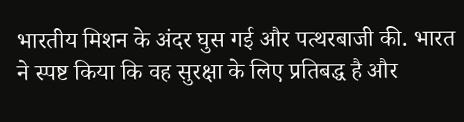भारतीय मिशन के अंदर घुस गई और पत्थरबाजी की. भारत ने स्पष्ट किया कि वह सुरक्षा के लिए प्रतिबद्ध है और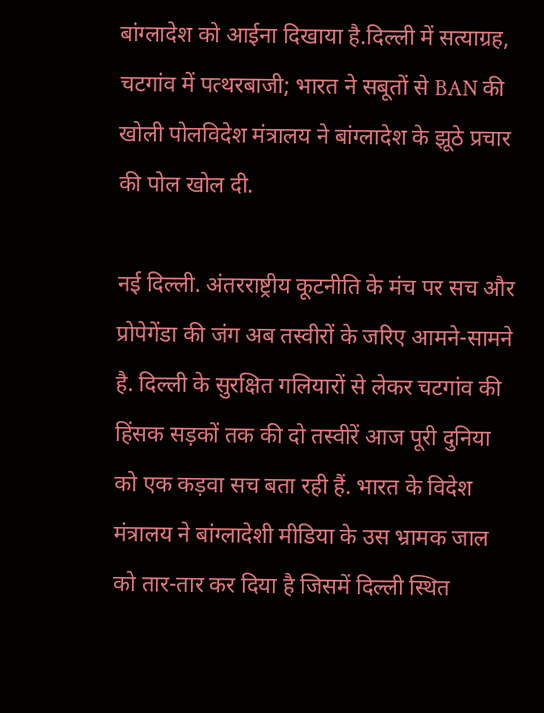बांग्लादेश को आईना दिखाया है.दिल्ली में सत्याग्रह, चटगांव में पत्थरबाजी; भारत ने सबूतों से BAN की खोली पोलविदेश मंत्रालय ने बांग्‍लादेश के झूठे प्रचार की पोल खोल दी.

नई द‍िल्‍ली. अंतरराष्ट्रीय कूटनीति के मंच पर सच और प्रोपेगेंडा की जंग अब तस्वीरों के जरिए आमने-सामने है. दिल्ली के सुरक्षित गलियारों से लेकर चटगांव की हिंसक सड़कों तक की दो तस्वीरें आज पूरी दुनिया को एक कड़वा सच बता रही हैं. भारत के विदेश मंत्रालय ने बांग्लादेशी मीडिया के उस भ्रामक जाल को तार-तार कर दिया है जिसमें दिल्ली स्थित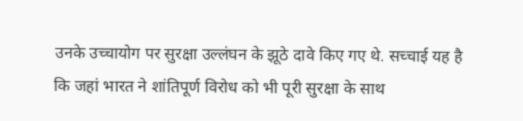उनके उच्चायोग पर सुरक्षा उल्लंघन के झूठे दावे किए गए थे. सच्‍चाई यह है कि जहां भारत ने शांतिपूर्ण विरोध को भी पूरी सुरक्षा के साथ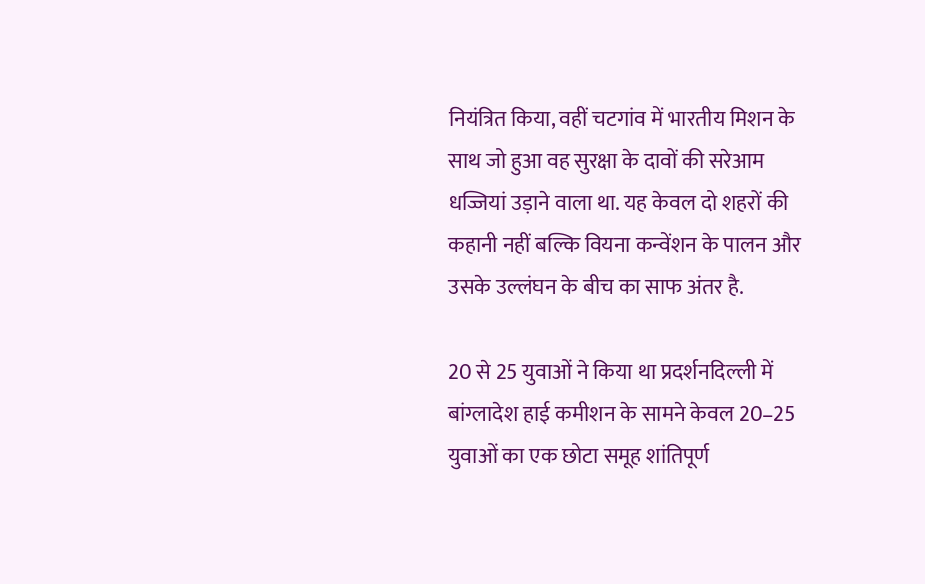नियंत्रित किया, वहीं चटगांव में भारतीय मिशन के साथ जो हुआ वह सुरक्षा के दावों की सरेआम धज्जियां उड़ाने वाला था. यह केवल दो शहरों की कहानी नहीं बल्कि वियना कन्वेंशन के पालन और उसके उल्लंघन के बीच का साफ अंतर है.

20 से 25 युवाओं ने किया था प्रदर्शनदिल्ली में बांग्लादेश हाई कमीशन के सामने केवल 20–25 युवाओं का एक छोटा समूह शांतिपूर्ण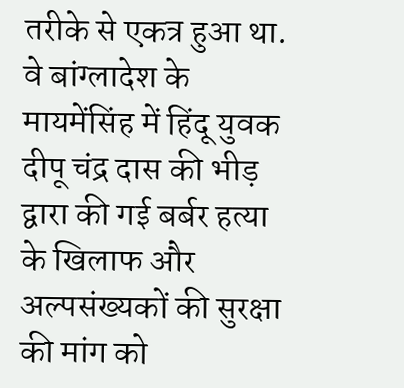तरीके से एकत्र हुआ था. वे बांग्लादेश के मायमेंसिंह में हिंदू युवक दीपू चंद्र दास की भीड़ द्वारा की गई बर्बर हत्या के खिलाफ और अल्पसंख्यकों की सुरक्षा की मांग को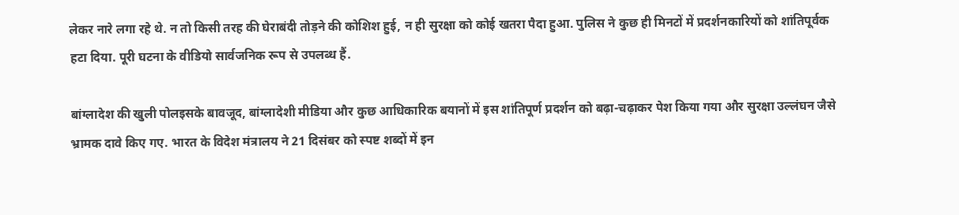लेकर नारे लगा रहे थे. न तो किसी तरह की घेराबंदी तोड़ने की कोशिश हुई, न ही सुरक्षा को कोई खतरा पैदा हुआ. पुलिस ने कुछ ही मिनटों में प्रदर्शनकारियों को शांतिपूर्वक हटा दिया. पूरी घटना के वीडियो सार्वजनिक रूप से उपलब्ध हैं.

बांग्‍लादेश की खुली पोलइसके बावजूद, बांग्लादेशी मीडिया और कुछ आधिकारिक बयानों में इस शांतिपूर्ण प्रदर्शन को बढ़ा-चढ़ाकर पेश किया गया और सुरक्षा उल्लंघन जैसे भ्रामक दावे किए गए. भारत के विदेश मंत्रालय ने 21 दिसंबर को स्पष्ट शब्दों में इन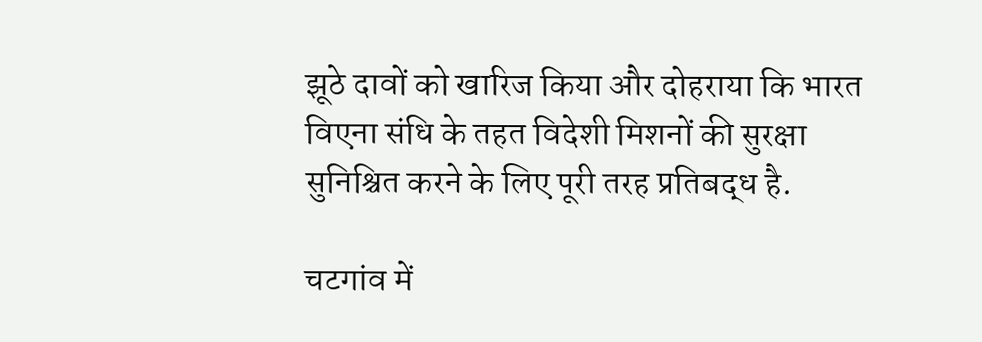झूठे दावों को खारिज किया और दोहराया कि भारत विएना संधि के तहत विदेशी मिशनों की सुरक्षा सुनिश्चित करने के लिए पूरी तरह प्रतिबद्ध है.

चटगांव में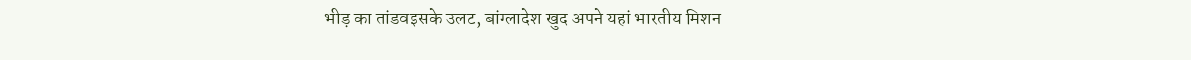भीड़ का तांडवइसके उलट, बांग्लादेश खुद अपने यहां भारतीय मिशन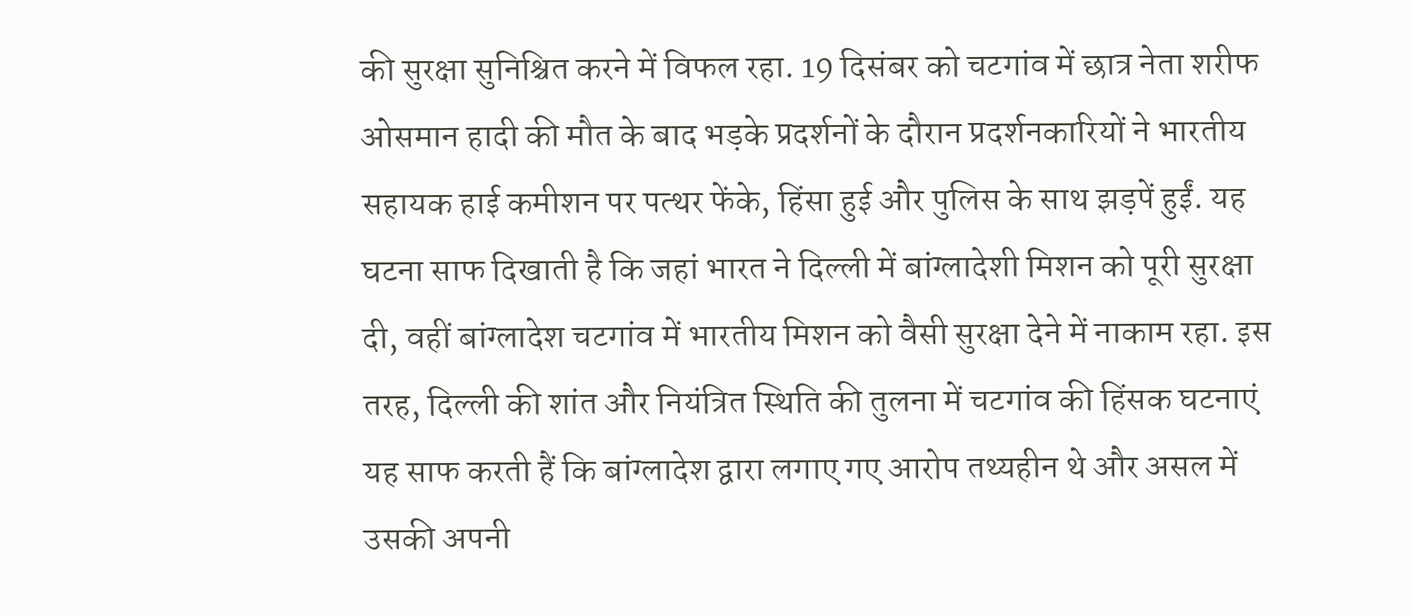की सुरक्षा सुनिश्चित करने में विफल रहा. 19 दिसंबर को चटगांव में छात्र नेता शरीफ ओसमान हादी की मौत के बाद भड़के प्रदर्शनों के दौरान प्रदर्शनकारियों ने भारतीय सहायक हाई कमीशन पर पत्थर फेंके, हिंसा हुई और पुलिस के साथ झड़पें हुईं. यह घटना साफ दिखाती है कि जहां भारत ने दिल्ली में बांग्लादेशी मिशन को पूरी सुरक्षा दी, वहीं बांग्लादेश चटगांव में भारतीय मिशन को वैसी सुरक्षा देने में नाकाम रहा. इस तरह, दिल्ली की शांत और नियंत्रित स्थिति की तुलना में चटगांव की हिंसक घटनाएं यह साफ करती हैं कि बांग्लादेश द्वारा लगाए गए आरोप तथ्यहीन थे और असल में उसकी अपनी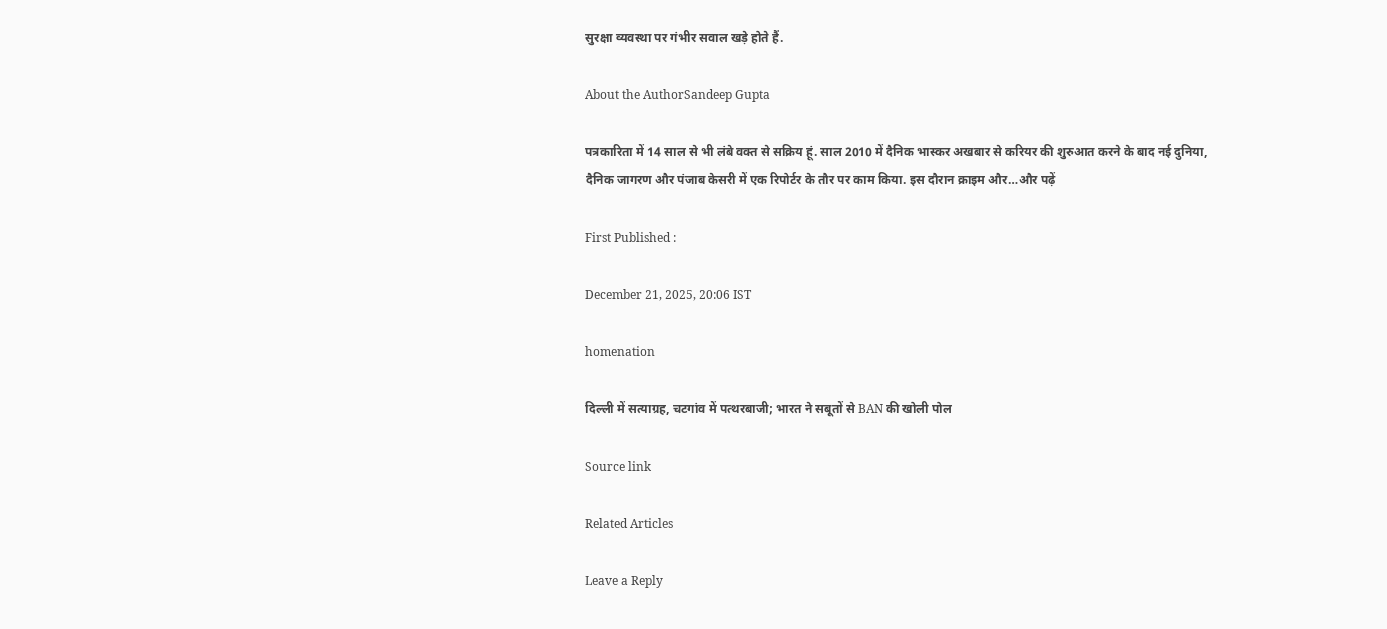सुरक्षा व्यवस्था पर गंभीर सवाल खड़े होते हैं.

About the AuthorSandeep Gupta

पत्रकारिता में 14 साल से भी लंबे वक्‍त से सक्रिय हूं. साल 2010 में दैनिक भास्‍कर अखबार से करियर की शुरुआत करने के बाद नई दुनिया, दैनिक जागरण और पंजाब केसरी में एक रिपोर्टर के तौर पर काम किया. इस दौरान क्राइम और…और पढ़ें

First Published :

December 21, 2025, 20:06 IST

homenation

दिल्ली में सत्याग्रह, चटगांव में पत्थरबाजी; भारत ने सबूतों से BAN की खोली पोल

Source link

Related Articles

Leave a Reply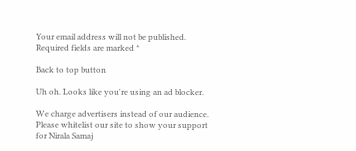Your email address will not be published. Required fields are marked *

Back to top button

Uh oh. Looks like you're using an ad blocker.

We charge advertisers instead of our audience. Please whitelist our site to show your support for Nirala Samaj